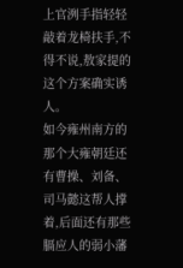上官洌手指轻轻敲着龙椅扶手,不得不说,敖家提的这个方案确实诱人。
如今雍州南方的那个大雍朝廷还有曹操、刘备、司马懿这帮人撑着,后面还有那些膈应人的弱小藩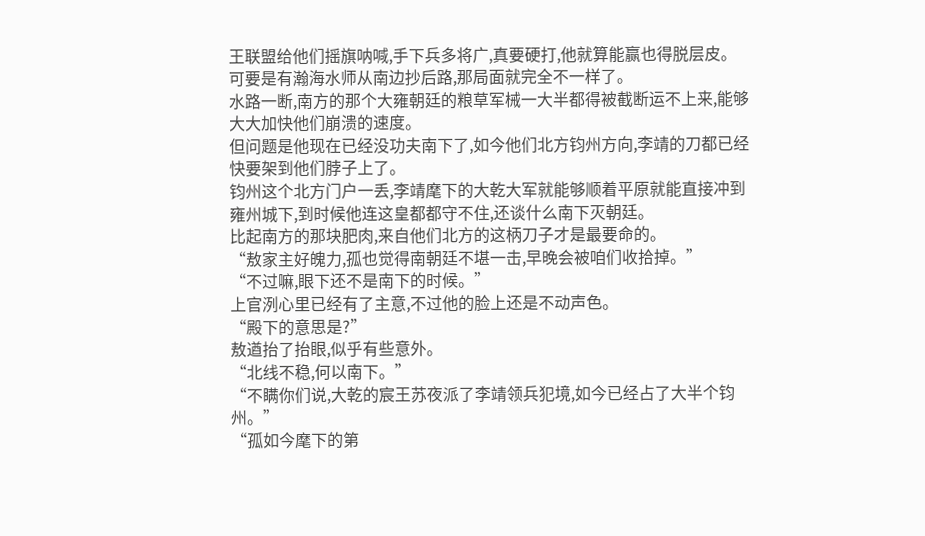王联盟给他们摇旗呐喊,手下兵多将广,真要硬打,他就算能赢也得脱层皮。
可要是有瀚海水师从南边抄后路,那局面就完全不一样了。
水路一断,南方的那个大雍朝廷的粮草军械一大半都得被截断运不上来,能够大大加快他们崩溃的速度。
但问题是他现在已经没功夫南下了,如今他们北方钧州方向,李靖的刀都已经快要架到他们脖子上了。
钧州这个北方门户一丢,李靖麾下的大乾大军就能够顺着平原就能直接冲到雍州城下,到时候他连这皇都都守不住,还谈什么南下灭朝廷。
比起南方的那块肥肉,来自他们北方的这柄刀子才是最要命的。
“敖家主好魄力,孤也觉得南朝廷不堪一击,早晚会被咱们收拾掉。”
“不过嘛,眼下还不是南下的时候。”
上官洌心里已经有了主意,不过他的脸上还是不动声色。
“殿下的意思是?”
敖遒抬了抬眼,似乎有些意外。
“北线不稳,何以南下。”
“不瞒你们说,大乾的宸王苏夜派了李靖领兵犯境,如今已经占了大半个钧州。”
“孤如今麾下的第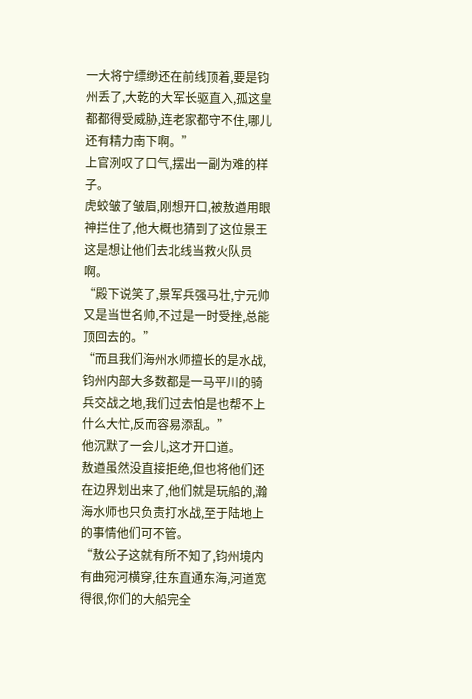一大将宁缥缈还在前线顶着,要是钧州丢了,大乾的大军长驱直入,孤这皇都都得受威胁,连老家都守不住,哪儿还有精力南下啊。”
上官洌叹了口气,摆出一副为难的样子。
虎蛟皱了皱眉,刚想开口,被敖遒用眼神拦住了,他大概也猜到了这位景王这是想让他们去北线当救火队员啊。
“殿下说笑了,景军兵强马壮,宁元帅又是当世名帅,不过是一时受挫,总能顶回去的。”
“而且我们海州水师擅长的是水战,钧州内部大多数都是一马平川的骑兵交战之地,我们过去怕是也帮不上什么大忙,反而容易添乱。”
他沉默了一会儿,这才开口道。
敖遒虽然没直接拒绝,但也将他们还在边界划出来了,他们就是玩船的,瀚海水师也只负责打水战,至于陆地上的事情他们可不管。
“敖公子这就有所不知了,钧州境内有曲宛河横穿,往东直通东海,河道宽得很,你们的大船完全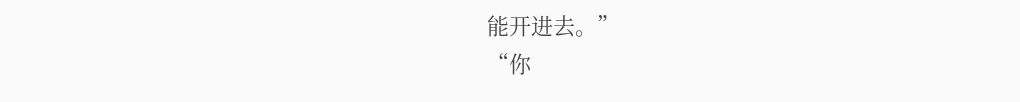能开进去。”
“你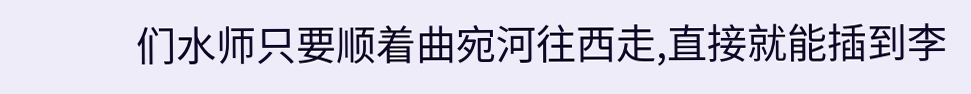们水师只要顺着曲宛河往西走,直接就能插到李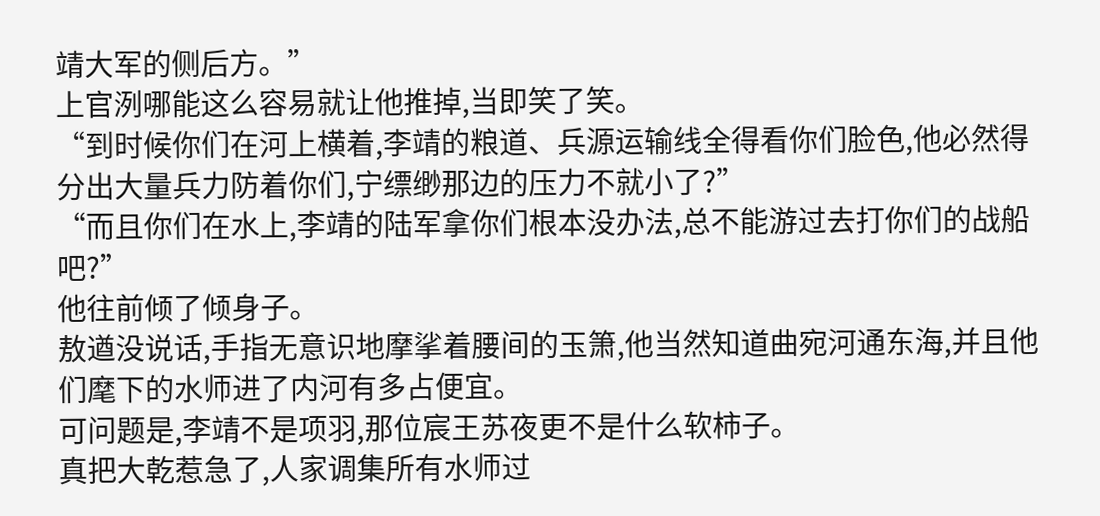靖大军的侧后方。”
上官洌哪能这么容易就让他推掉,当即笑了笑。
“到时候你们在河上横着,李靖的粮道、兵源运输线全得看你们脸色,他必然得分出大量兵力防着你们,宁缥缈那边的压力不就小了?”
“而且你们在水上,李靖的陆军拿你们根本没办法,总不能游过去打你们的战船吧?”
他往前倾了倾身子。
敖遒没说话,手指无意识地摩挲着腰间的玉箫,他当然知道曲宛河通东海,并且他们麾下的水师进了内河有多占便宜。
可问题是,李靖不是项羽,那位宸王苏夜更不是什么软柿子。
真把大乾惹急了,人家调集所有水师过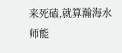来死磕,就算瀚海水师能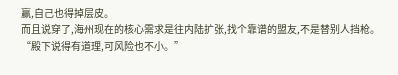赢,自己也得掉层皮。
而且说穿了,海州现在的核心需求是往内陆扩张,找个靠谱的盟友,不是替别人挡枪。
“殿下说得有道理,可风险也不小。”